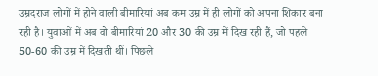उम्रदराज लोगों में होने वाली बीमारियां अब कम उम्र में ही लोगों को अपना शिकार बना रही है। युवाओं में अब वो बीमारियां 20 और 30 की उम्र में दिख रही हैं, जो पहले 50-60 की उम्र में दिखती थीं। पिछले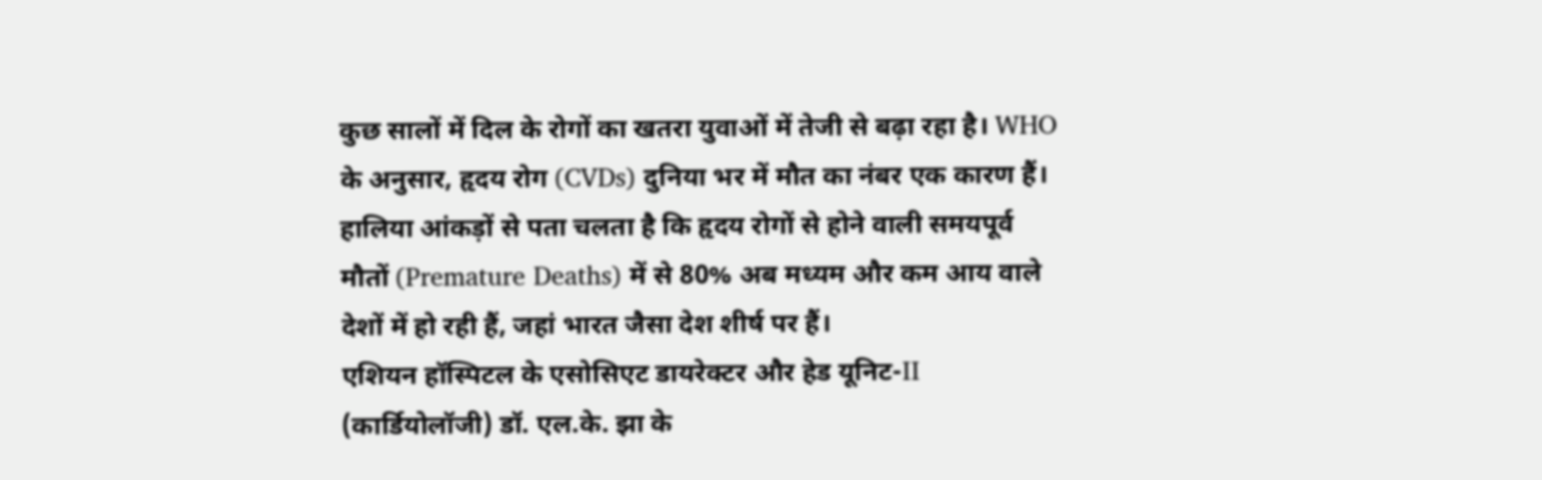कुछ सालों में दिल के रोगों का खतरा युवाओं में तेजी से बढ़ा रहा है। WHO के अनुसार, हृदय रोग (CVDs) दुनिया भर में मौत का नंबर एक कारण हैं। हालिया आंकड़ों से पता चलता है कि हृदय रोगों से होने वाली समयपूर्व मौतों (Premature Deaths) में से 80% अब मध्यम और कम आय वाले देशों में हो रही हैं, जहां भारत जैसा देश शीर्ष पर हैं।
एशियन हॉस्पिटल के एसोसिएट डायरेक्टर और हेड यूनिट-II (कार्डियोलॉजी) डॉ. एल.के. झा के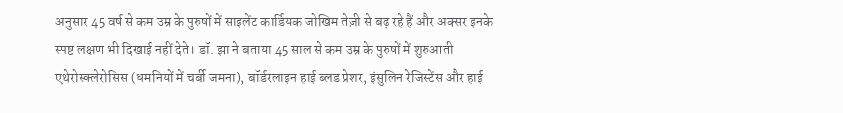अनुसार 45 वर्ष से कम उम्र के पुरुषों में साइलेंट कार्डियक जोखिम तेज़ी से बढ़ रहे हैं और अक्सर इनके स्पष्ट लक्षण भी दिखाई नहीं देते। डॉ. झा ने बताया 45 साल से कम उम्र के पुरुषों में शुरुआती एथेरोस्क्लेरोसिस (धमनियों में चर्बी जमना), बॉर्डरलाइन हाई ब्लड प्रेशर, इंसुलिन रेजिस्टेंस और हाई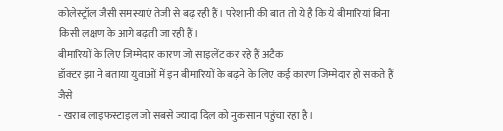कोलेस्ट्रॉल जैसी समस्याएं तेजी से बढ़ रही हैं। परेशानी की बात तो ये है कि ये बीमारियां बिना किसी लक्षण के आगे बढ़ती जा रही हैं।
बीमारियों के लिए जिम्मेदार कारण जो साइलेंट कर रहे हैं अटैक
डॉक्टर झा ने बताया युवाओं में इन बीमारियों के बढ़ने के लिए कई कारण जिम्मेदार हो सकते हैं जैसे
- खराब लाइफस्टाइल जो सबसे ज्यादा दिल को नुकसान पहुंचा रहा है।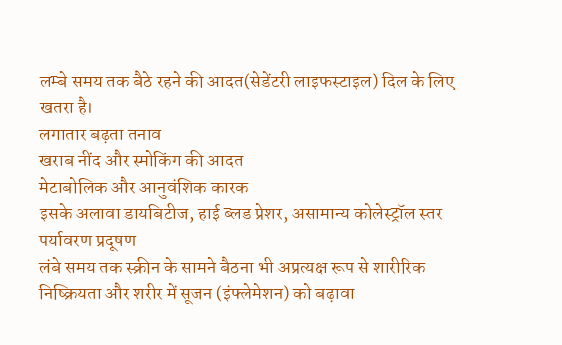लम्बे समय तक बैठे रहने की आदत(सेडेंटरी लाइफस्टाइल) दिल के लिए खतरा है।
लगातार बढ़ता तनाव
खराब नींद और स्मोकिंग की आदत
मेटाबोलिक और आनुवंशिक कारक
इसके अलावा डायबिटीज, हाई ब्लड प्रेशर, असामान्य कोलेस्ट्रॉल स्तर
पर्यावरण प्रदूषण
लंबे समय तक स्क्रीन के सामने बैठना भी अप्रत्यक्ष रूप से शारीरिक निष्क्रियता और शरीर में सूजन (इंफ्लेमेशन) को बढ़ावा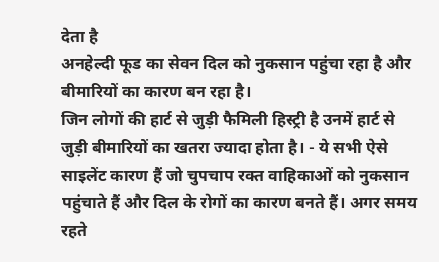देता है
अनहेल्दी फूड का सेवन दिल को नुकसान पहुंचा रहा है और बीमारियों का कारण बन रहा है।
जिन लोगों की हार्ट से जुड़ी फैमिली हिस्ट्री है उनमें हार्ट से जुड़ी बीमारियों का खतरा ज्यादा होता है। - ये सभी ऐसे साइलेंट कारण हैं जो चुपचाप रक्त वाहिकाओं को नुकसान पहुंचाते हैं और दिल के रोगों का कारण बनते हैं। अगर समय रहते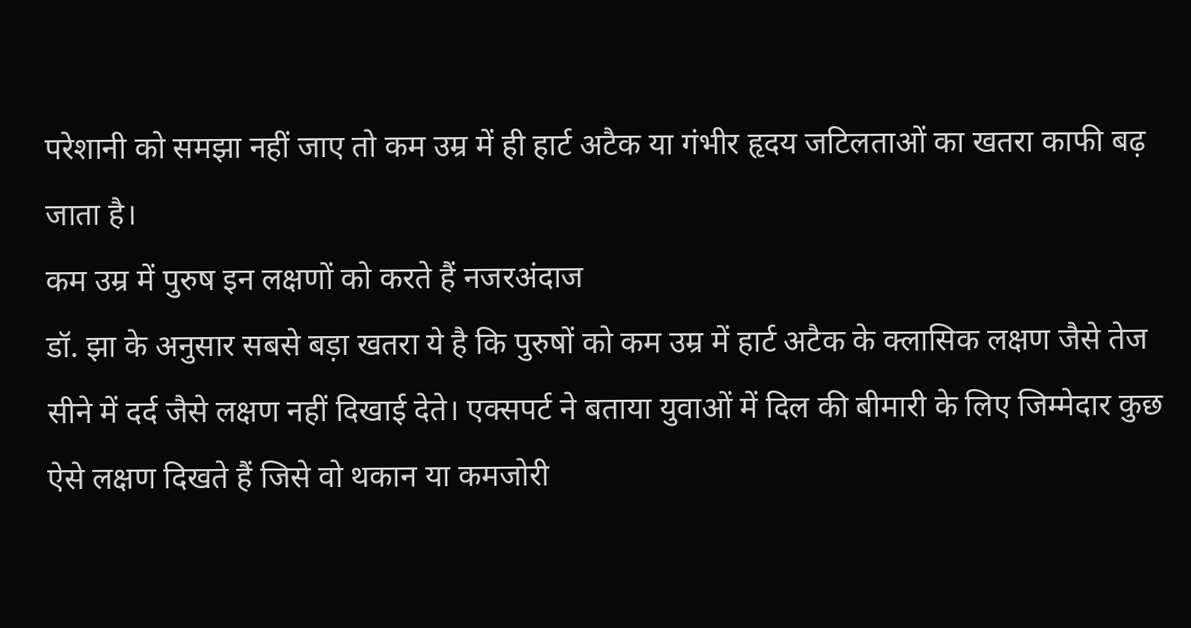परेशानी को समझा नहीं जाए तो कम उम्र में ही हार्ट अटैक या गंभीर हृदय जटिलताओं का खतरा काफी बढ़ जाता है।
कम उम्र में पुरुष इन लक्षणों को करते हैं नजरअंदाज
डॉ. झा के अनुसार सबसे बड़ा खतरा ये है कि पुरुषों को कम उम्र में हार्ट अटैक के क्लासिक लक्षण जैसे तेज सीने में दर्द जैसे लक्षण नहीं दिखाई देते। एक्सपर्ट ने बताया युवाओं में दिल की बीमारी के लिए जिम्मेदार कुछ ऐसे लक्षण दिखते हैं जिसे वो थकान या कमजोरी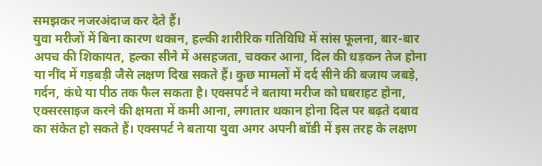समझकर नजरअंदाज कर देते हैं।
युवा मरीजों में बिना कारण थकान, हल्की शारीरिक गतिविधि में सांस फूलना, बार-बार अपच की शिकायत, हल्का सीने में असहजता, चक्कर आना, दिल की धड़कन तेज होना या नींद में गड़बड़ी जैसे लक्षण दिख सकते हैं। कुछ मामलों में दर्द सीने की बजाय जबड़े, गर्दन, कंधे या पीठ तक फैल सकता है। एक्सपर्ट ने बताया मरीज को घबराहट होना, एक्सरसाइज करने की क्षमता में कमी आना, लगातार थकान होना दिल पर बढ़ते दबाव का संकेत हो सकते हैं। एक्सपर्ट ने बताया युवा अगर अपनी बॉडी में इस तरह के लक्षण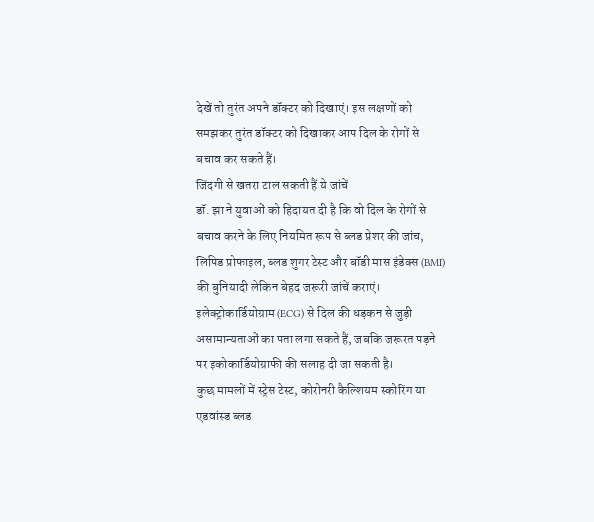देखें तो तुरंत अपने डॉक्टर को दिखाएं। इस लक्षणों को समझकर तुरंत डॉक्टर को दिखाकर आप दिल के रोगों से बचाव कर सकते हैं।
जिंदगी से खतरा टाल सकती हैं ये जांचें
डॉ. झा ने युवाओं को हिदायत दी है कि वो दिल के रोगों से बचाव करने के लिए नियमित रूप से ब्लड प्रेशर की जांच, लिपिड प्रोफाइल, ब्लड शुगर टेस्ट और बॉडी मास इंडेक्स (BMI) की बुनियादी लेकिन बेहद जरूरी जांचें कराएं। इलेक्ट्रोकार्डियोग्राम (ECG) से दिल की धड़कन से जुड़ी असामान्यताओं का पता लगा सकते हैं, जबकि जरूरत पड़ने पर इकोकार्डियोग्राफी की सलाह दी जा सकती है।
कुछ मामलों में स्ट्रेस टेस्ट, कोरोनरी कैल्शियम स्कोरिंग या एडवांस्ड ब्लड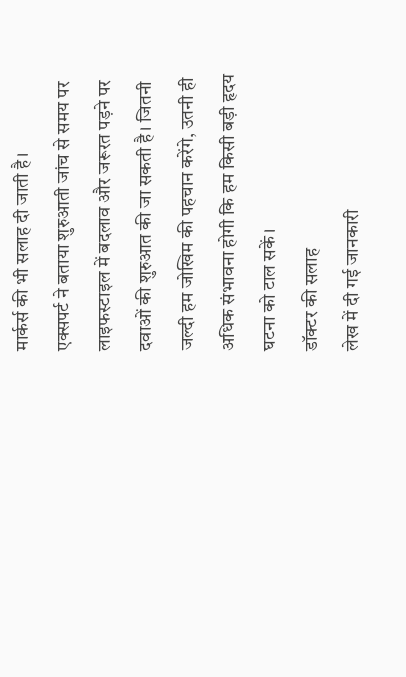मार्कर्स की भी सलाह दी जाती है।
एक्सपर्ट ने बताया शुरुआती जांच से समय पर लाइफस्टाइल में बदलाव और जरूरत पड़ने पर दवाओं की शुरुआत की जा सकती है। जितनी जल्दी हम जोखिम की पहचान करेंगे, उतनी ही अधिक संभावना होगी कि हम किसी बड़ी हृदय घटना को टाल सकें।
डॉक्टर की सलाह
लेख में दी गई जानकारी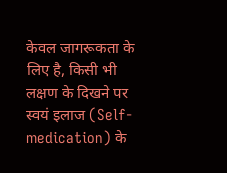केवल जागरूकता के लिए है, किसी भी लक्षण के दिखने पर स्वयं इलाज (Self-medication) के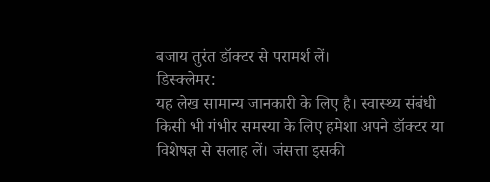बजाय तुरंत डॉक्टर से परामर्श लें।
डिस्क्लेमर:
यह लेख सामान्य जानकारी के लिए है। स्वास्थ्य संबंधी किसी भी गंभीर समस्या के लिए हमेशा अपने डॉक्टर या विशेषज्ञ से सलाह लें। जंसत्ता इसकी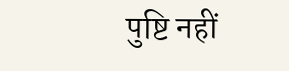पुष्टि नहीं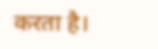करता है।